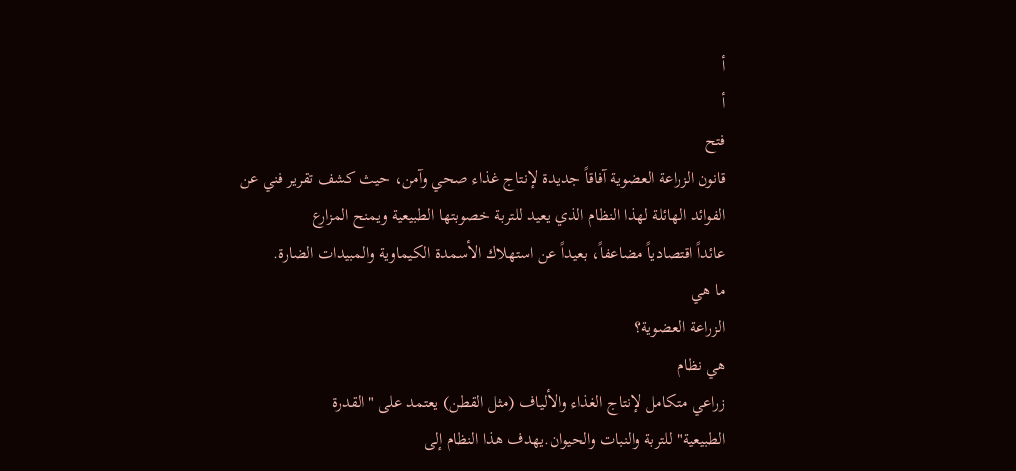أ
أ
فتح
قانون الزراعة العضوية آفاقاً جديدة لإنتاج غذاء صحي وآمن، حيث كشف تقرير فني عن
الفوائد الهائلة لهذا النظام الذي يعيد للتربة خصوبتها الطبيعية ويمنح المزارع
عائداً اقتصادياً مضاعفاً، بعيداً عن استهلاك الأسمدة الكيماوية والمبيدات الضارة.
ما هي
الزراعة العضوية؟
هي نظام
زراعي متكامل لإنتاج الغذاء والألياف (مثل القطن) يعتمد على "القدرة
الطبيعية" للتربة والنبات والحيوان.يهدف هذا النظام إلى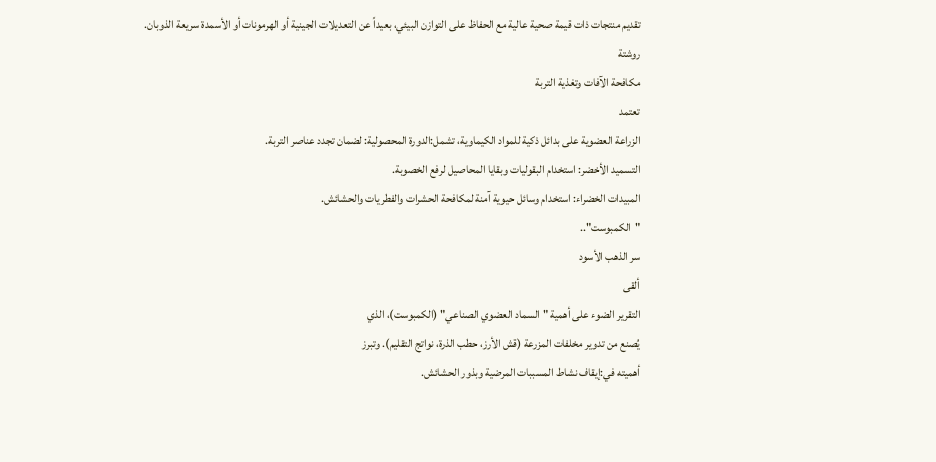تقديم منتجات ذات قيمة صحية عالية مع الحفاظ على التوازن البيئي، بعيداً عن التعديلات الجينية أو الهرمونات أو الأسمدة سريعة الذوبان.
روشتة
مكافحة الآفات وتغذية التربة
تعتمد
الزراعة العضوية على بدائل ذكية للمواد الكيماوية، تشمل:الدورة المحصولية: لضمان تجدد عناصر التربة.
التسميد الأخضر: استخدام البقوليات وبقايا المحاصيل لرفع الخصوبة.
المبيدات الخضراء: استخدام وسائل حيوية آمنة لمكافحة الحشرات والفطريات والحشائش.
"الكمبوست"..
سر الذهب الأسود
ألقى
التقرير الضوء على أهمية "السماد العضوي الصناعي" (الكمبوست)، الذي
يُصنع من تدوير مخلفات المزرعة (قش الأرز، حطب الذرة، نواتج التقليم). وتبرز
أهميته في:إيقاف نشاط المسببات المرضية وبذور الحشائش.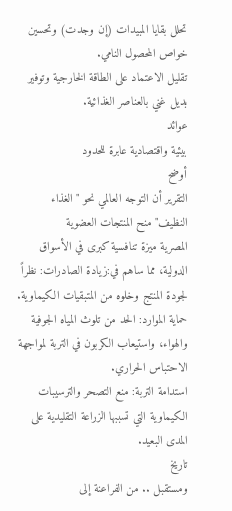تحلل بقايا المبيدات (إن وجدت) وتحسين خواص المحصول النامي.
تقليل الاعتماد على الطاقة الخارجية وتوفير بديل غني بالعناصر الغذائية.
عوائد
بيئية واقتصادية عابرة للحدود
أوضح
التقرير أن التوجه العالمي نحو "الغذاء النظيف" منح المنتجات العضوية
المصرية ميزة تنافسية كبرى في الأسواق الدولية، مما ساهم في:زيادة الصادرات: نظراً لجودة المنتج وخلوه من المتبقيات الكيماوية.
حماية الموارد: الحد من تلوث المياه الجوفية والهواء، واستيعاب الكربون في التربة لمواجهة الاحتباس الحراري.
استدامة التربة: منع التصحر والترسيبات الكيماوية التي تسببها الزراعة التقليدية على المدى البعيد.
تاريخ
ومستقبل .. من الفراعنة إلى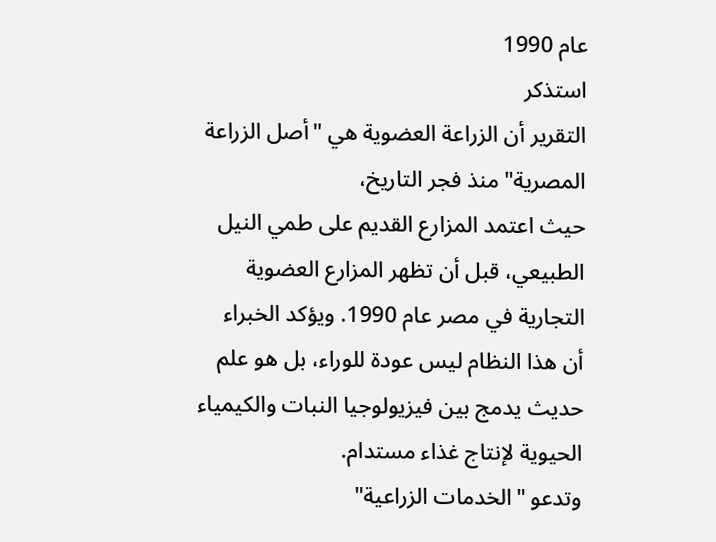عام 1990
استذكر
التقرير أن الزراعة العضوية هي "أصل الزراعة المصرية" منذ فجر التاريخ،
حيث اعتمد المزارع القديم على طمي النيل الطبيعي، قبل أن تظهر المزارع العضوية
التجارية في مصر عام 1990. ويؤكد الخبراء أن هذا النظام ليس عودة للوراء، بل هو علم حديث يدمج بين فيزيولوجيا النبات والكيمياء الحيوية لإنتاج غذاء مستدام.
وتدعو "الخدمات الزراعية"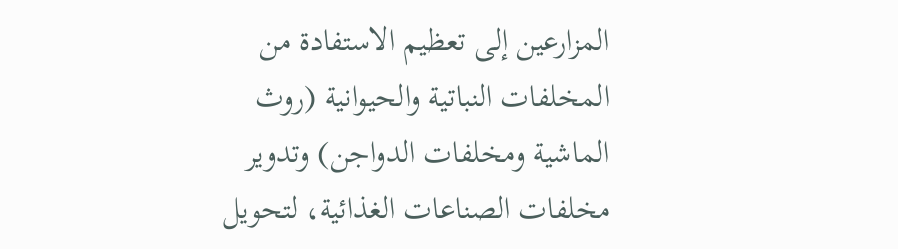المزارعين إلى تعظيم الاستفادة من المخلفات النباتية والحيوانية (روث الماشية ومخلفات الدواجن) وتدوير مخلفات الصناعات الغذائية، لتحويل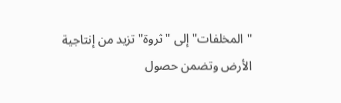"المخلفات" إلى "ثروة" تزيد من إنتاجية الأرض وتضمن حصول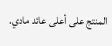المنتج على أعلى عائد مادي.